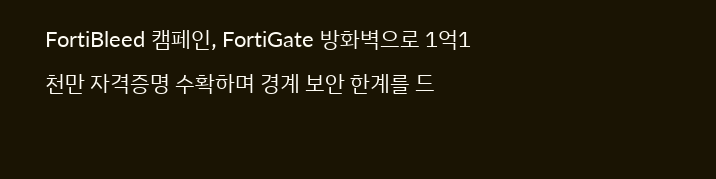FortiBleed 캠페인, FortiGate 방화벽으로 1억1천만 자격증명 수확하며 경계 보안 한계를 드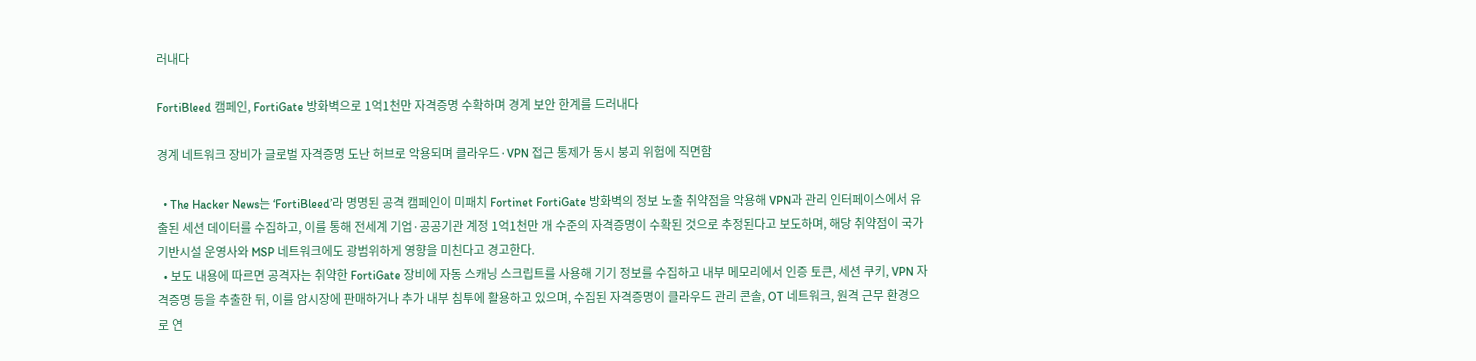러내다

FortiBleed 캠페인, FortiGate 방화벽으로 1억1천만 자격증명 수확하며 경계 보안 한계를 드러내다

경계 네트워크 장비가 글로벌 자격증명 도난 허브로 악용되며 클라우드·VPN 접근 통제가 동시 붕괴 위험에 직면함

  • The Hacker News는 ‘FortiBleed’라 명명된 공격 캠페인이 미패치 Fortinet FortiGate 방화벽의 정보 노출 취약점을 악용해 VPN과 관리 인터페이스에서 유출된 세션 데이터를 수집하고, 이를 통해 전세계 기업·공공기관 계정 1억1천만 개 수준의 자격증명이 수확된 것으로 추정된다고 보도하며, 해당 취약점이 국가 기반시설 운영사와 MSP 네트워크에도 광범위하게 영향을 미친다고 경고한다.
  • 보도 내용에 따르면 공격자는 취약한 FortiGate 장비에 자동 스캐닝 스크립트를 사용해 기기 정보를 수집하고 내부 메모리에서 인증 토큰, 세션 쿠키, VPN 자격증명 등을 추출한 뒤, 이를 암시장에 판매하거나 추가 내부 침투에 활용하고 있으며, 수집된 자격증명이 클라우드 관리 콘솔, OT 네트워크, 원격 근무 환경으로 연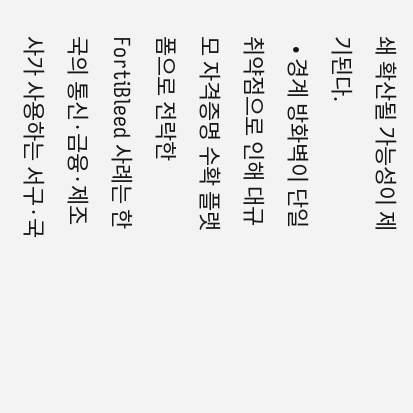쇄 확산될 가능성이 제기된다.
  • 경계 방화벽이 단일 취약점으로 인해 대규모 자격증명 수확 플랫폼으로 전락한 FortiBleed 사례는 한국의 통신·금융·제조사가 사용하는 서구·국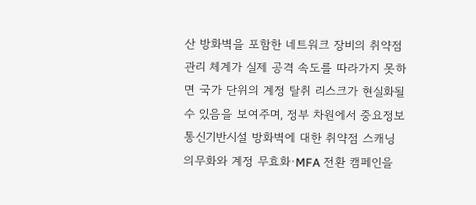산 방화벽을 포함한 네트워크 장비의 취약점 관리 체계가 실제 공격 속도를 따라가지 못하면 국가 단위의 계정 탈취 리스크가 현실화될 수 있음을 보여주며, 정부 차원에서 중요정보통신기반시설 방화벽에 대한 취약점 스캐닝 의무화와 계정 무효화·MFA 전환 캠페인을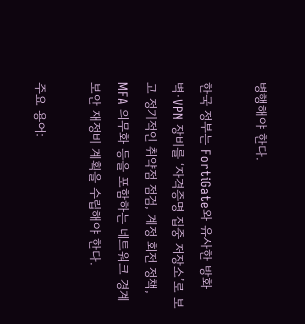병행해야 한다.

한국 정부는 FortiGate와 유사한 방화벽·VPN 장비를 ‘자격증명 집중 저장소’로 보고 정기적인 취약점 점검, 계정 회전 정책, MFA 의무화 등을 포함하는 네트워크 경계 보안 재정비 계획을 수립해야 한다.

주요 용어: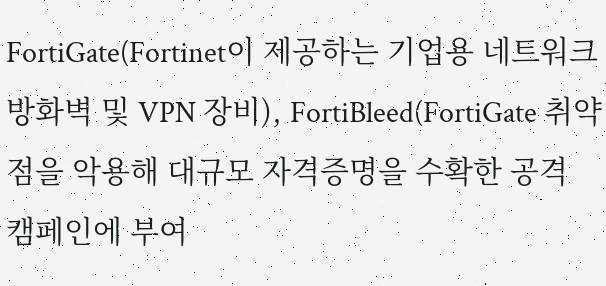FortiGate(Fortinet이 제공하는 기업용 네트워크 방화벽 및 VPN 장비), FortiBleed(FortiGate 취약점을 악용해 대규모 자격증명을 수확한 공격 캠페인에 부여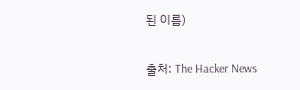된 이름)

출처: The Hacker News